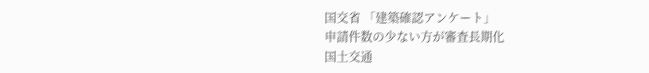国交省 「建築確認アンケート」
申請件数の少ない方が審査長期化
国土交通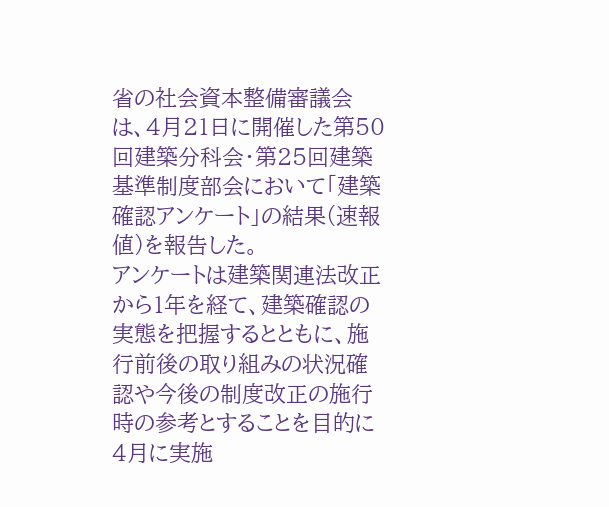省の社会資本整備審議会は、4月21日に開催した第50回建築分科会・第25回建築基準制度部会において「建築確認アンケート」の結果(速報値)を報告した。
アンケートは建築関連法改正から1年を経て、建築確認の実態を把握するとともに、施行前後の取り組みの状況確認や今後の制度改正の施行時の参考とすることを目的に4月に実施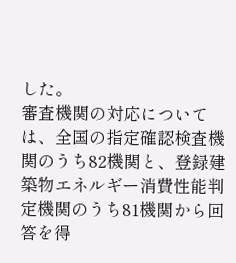した。
審査機関の対応については、全国の指定確認検査機関のうち82機関と、登録建築物エネルギー消費性能判定機関のうち81機関から回答を得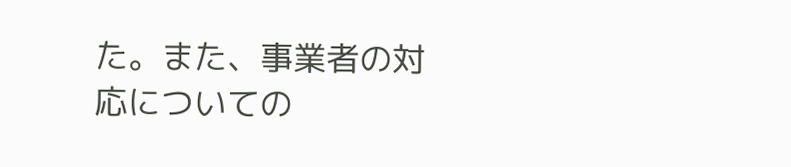た。また、事業者の対応についての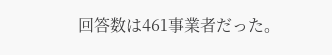回答数は461事業者だった。